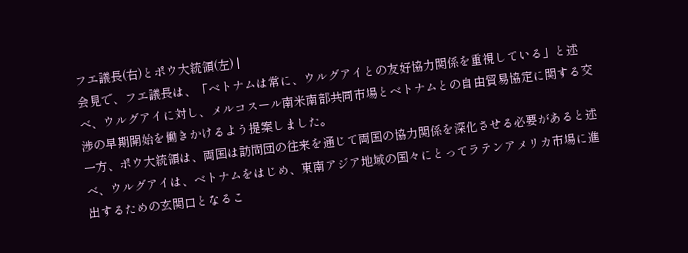フエ議長(右)とポウ大統領(左) |
会見で、フエ議長は、「ベトナムは常に、ウルグアイとの友好協力関係を重視している」と述べ、ウルグアイに対し、メルコスール南米南部共同市場とベトナムとの自由貿易協定に関する交渉の早期開始を働きかけるよう提案しました。
一方、ポウ大統領は、両国は訪問団の往来を通じて両国の協力関係を深化させる必要があると述べ、ウルグアイは、ベトナムをはじめ、東南アジア地域の国々にとってラテンアメリカ市場に進出するための玄関口となるこ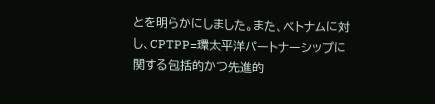とを明らかにしました。また、ベトナムに対し、CPTPP=環太平洋パートナーシップに関する包括的かつ先進的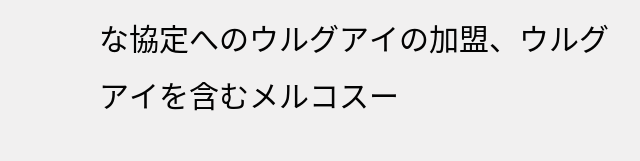な協定へのウルグアイの加盟、ウルグアイを含むメルコスー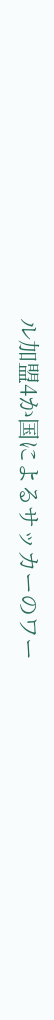ル加盟4か国によるサッカーのワー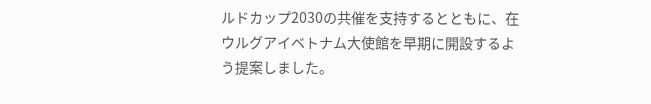ルドカップ2030の共催を支持するとともに、在ウルグアイベトナム大使館を早期に開設するよう提案しました。